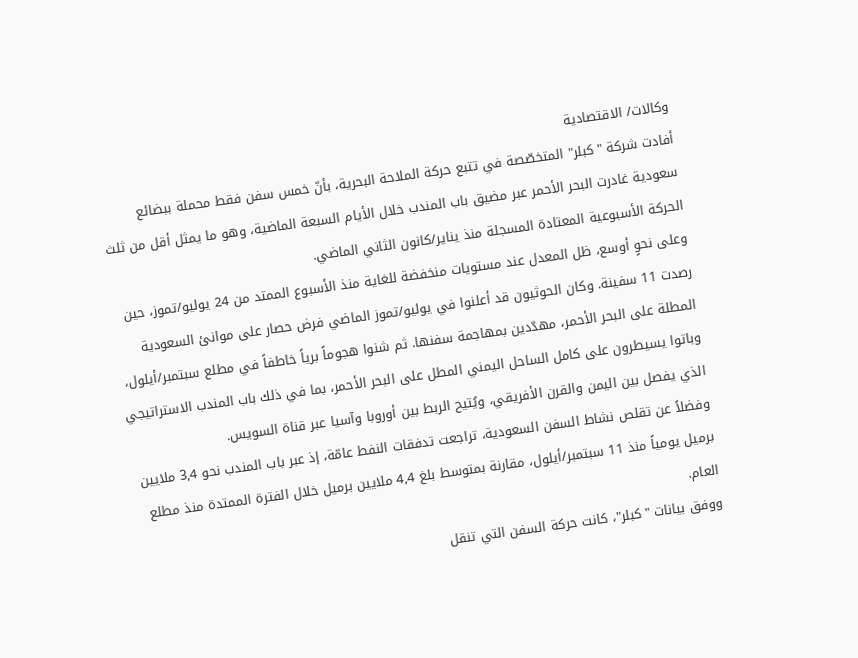وكالات/ الاقتصادية
أفادت شركة "كبلر" المتخصّصة في تتبع حركة الملاحة البحرية، بأنّ خمس سفن فقط محملة ببضائع سعودية غادرت البحر الأحمر عبر مضيق باب المندب خلال الأيام السبعة الماضية، وهو ما يمثل أقل من ثلث الحركة الأسبوعية المعتادة المسجلة منذ يناير/كانون الثاني الماضي.
وعلى نحوٍ أوسع، ظل المعدل عند مستويات منخفضة للغاية منذ الأسبوع الممتد من 24 يوليو/تموز، حين رصدت 11 سفينة. وكان الحوثيون قد أعلنوا في يوليو/تموز الماضي فرض حصار على موانئ السعودية المطلة على البحر الأحمر، مهدّدين بمهاجمة سفنها. ثم شنوا هجوماً برياً خاطفاً في مطلع سبتمبر/أيلول، وباتوا يسيطرون على كامل الساحل اليمني المطل على البحر الأحمر، بما في ذلك باب المندب الاستراتيجي الذي يفصل بين اليمن والقرن الأفريقي، ويُتيح الربط بين أوروبا وآسيا عبر قناة السويس.
وفضلاً عن تقلص نشاط السفن السعودية، تراجعت تدفقات النفط عامّة، إذ عبر باب المندب نحو 3,4 ملايين برميل يومياً منذ 11 سبتمبر/أيلول، مقارنة بمتوسط بلغ 4,4 ملايين برميل خلال الفترة الممتدة منذ مطلع العام.
ووفق بيانات "كبلر"، كانت حركة السفن التي تنقل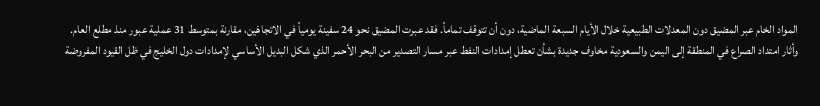المواد الخام عبر المضيق دون المعدلات الطبيعية خلال الأيام السبعة الماضية، دون أن تتوقف تماماً. فقد عبرت المضيق نحو 24 سفينة يومياً في الاتجاهَين، مقارنة بمتوسط 31 عملية عبور منذ مطلع العام.
وأثار امتداد الصراع في المنطقة إلى اليمن والسعودية مخاوف جديدة بشأن تعطل إمدادات النفط عبر مسار التصدير من البحر الأحمر الذي شكل البديل الأساسي لإمدادات دول الخليج في ظل القيود المفروضة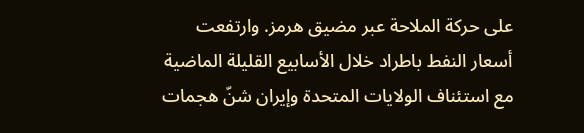على حركة الملاحة عبر مضيق هرمز. وارتفعت أسعار النفط باطراد خلال الأسابيع القليلة الماضية مع استئناف الولايات المتحدة وإيران شنّ هجمات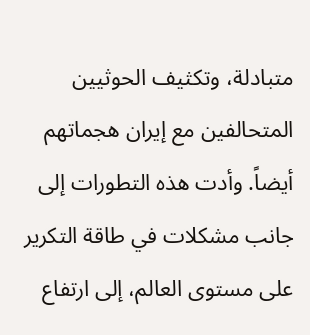متبادلة، وتكثيف الحوثيين المتحالفين مع إيران هجماتهم أيضاً. وأدت هذه التطورات إلى جانب مشكلات في طاقة التكرير على مستوى العالم، إلى ارتفاع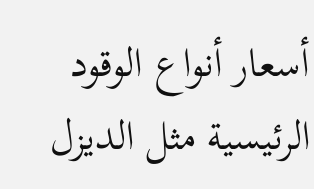أسعار أنواع الوقود الرئيسية مثل الديزل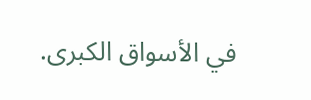في الأسواق الكبرى.